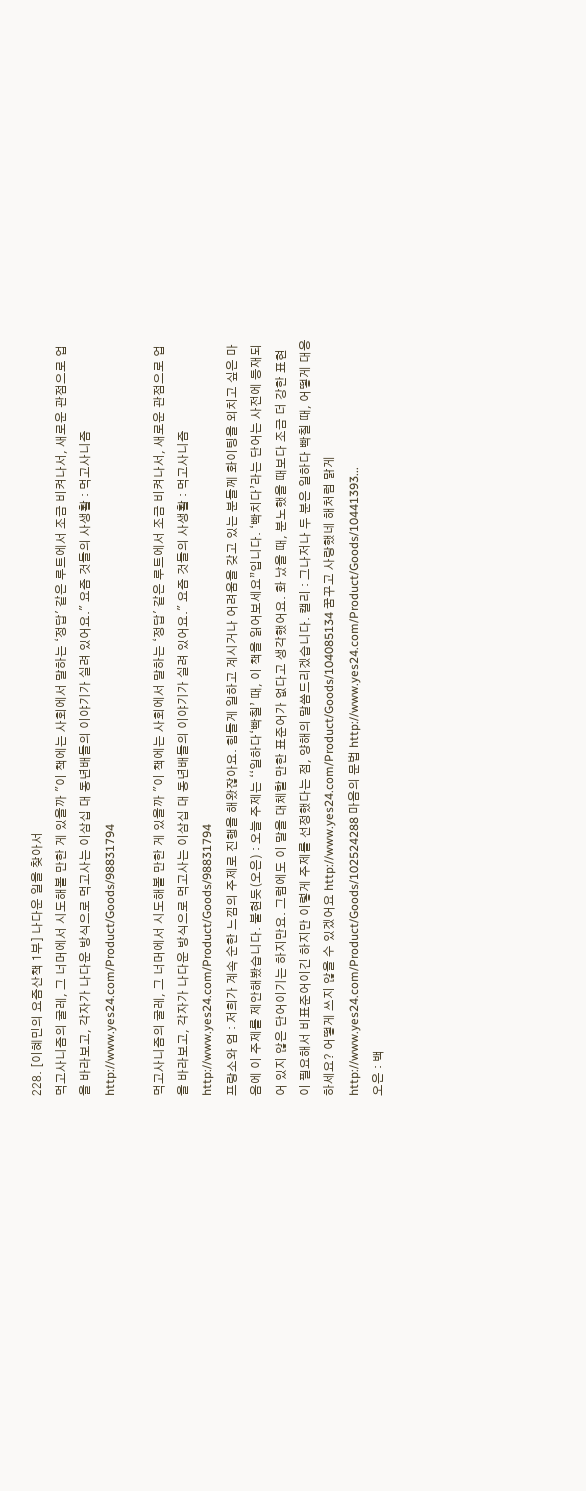228. [이혜민의 요즘산책 1부] 나다운 일을 찾아서
먹고사니즘의 굴레, 그 너머에서 시도해볼 만한 게 있을까 "이 책에는 사회에서 말하는 ‘정답' 같은 루트에서 조금 비켜나서, 새로운 관점으로 업을 바라보고, 각자가 나다운 방식으로 먹고사는 이삼십 대 동년배들의 이야기가 실려 있어요." 요즘 것들의 사생활 : 먹고사니즘 http://www.yes24.com/Product/Goods/98831794

먹고사니즘의 굴레, 그 너머에서 시도해볼 만한 게 있을까 "이 책에는 사회에서 말하는 ‘정답' 같은 루트에서 조금 비켜나서, 새로운 관점으로 업을 바라보고, 각자가 나다운 방식으로 먹고사는 이삼십 대 동년배들의 이야기가 실려 있어요." 요즘 것들의 사생활 : 먹고사니즘 http://www.yes24.com/Product/Goods/98831794
프랑소와 엄 : 저희가 계속 순한 느낌의 주제로 진행을 해왔잖아요. 힘들게 일하고 계시거나 어려움을 갖고 있는 분들께 화이팅을 외치고 싶은 마음에 이 주제를 제안해봤습니다. 불현듯(오은) : 오늘 주제는 ‘‘일하다‘빡칠’ 때, 이 책을 읽어보세요”입니다. ‘빡치다’라는 단어는 사전에 등재되어 있지 않은 단어이기는 하지만요. 그럼에도 이 말을 대체할 만한 표준어가 없다고 생각했어요. 화 났을 때, 분노했을 때보다 조금 더 강한 표현이 필요해서 비표준어이긴 하지만 이렇게 주제를 선정했다는 점, 양해의 말씀드리겠습니다. 캘리 : 그나저나 두 분은 일하다 빡칠 때, 어떻게 대응하세요? 어떻게 쓰지 않을 수 있겠어요 http://www.yes24.com/Product/Goods/104085134 꿈꾸고 사랑했네 해처럼 맑게 http://www.yes24.com/Product/Goods/102524288 마음의 문법 http://www.yes24.com/Product/Goods/10441393...
오은 : 백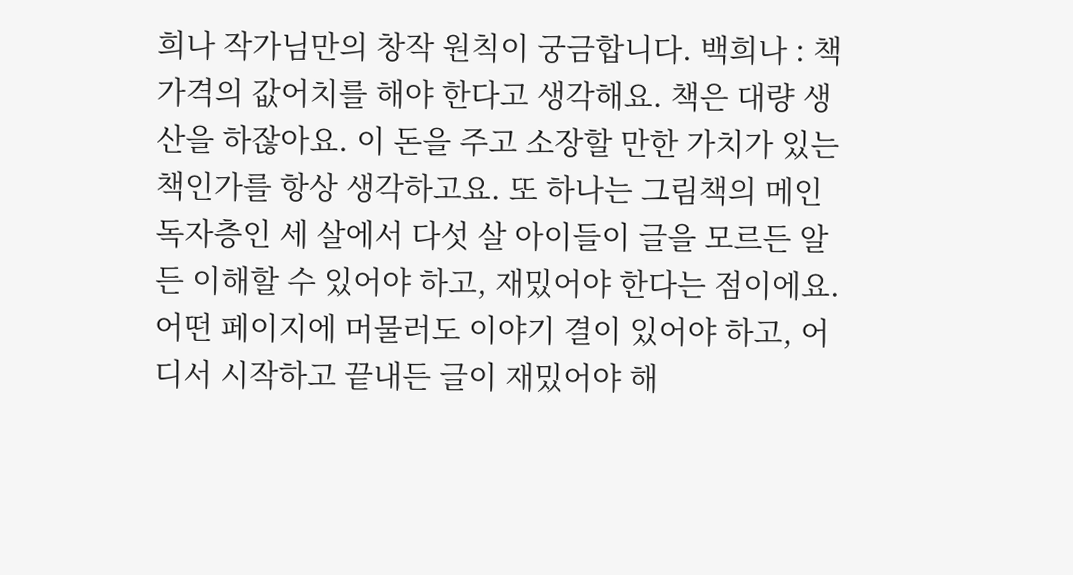희나 작가님만의 창작 원칙이 궁금합니다. 백희나 : 책 가격의 값어치를 해야 한다고 생각해요. 책은 대량 생산을 하잖아요. 이 돈을 주고 소장할 만한 가치가 있는 책인가를 항상 생각하고요. 또 하나는 그림책의 메인 독자층인 세 살에서 다섯 살 아이들이 글을 모르든 알든 이해할 수 있어야 하고, 재밌어야 한다는 점이에요. 어떤 페이지에 머물러도 이야기 결이 있어야 하고, 어디서 시작하고 끝내든 글이 재밌어야 해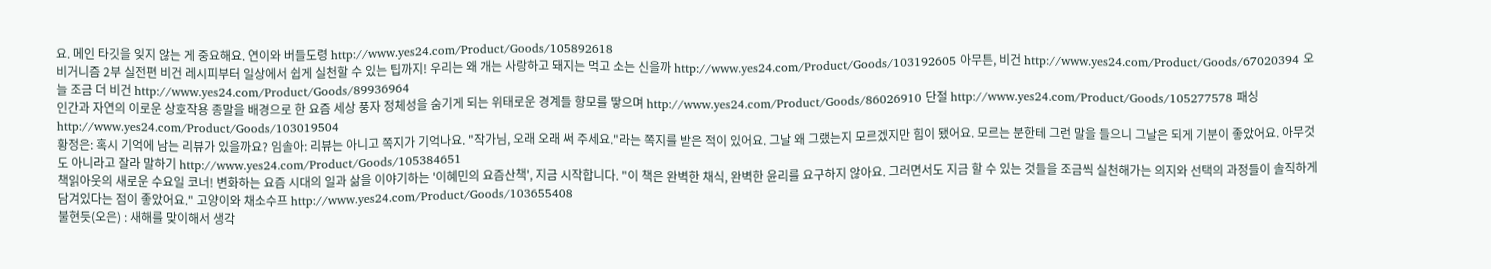요. 메인 타깃을 잊지 않는 게 중요해요. 연이와 버들도령 http://www.yes24.com/Product/Goods/105892618
비거니즘 2부 실전편 비건 레시피부터 일상에서 쉽게 실천할 수 있는 팁까지! 우리는 왜 개는 사랑하고 돼지는 먹고 소는 신을까 http://www.yes24.com/Product/Goods/103192605 아무튼, 비건 http://www.yes24.com/Product/Goods/67020394 오늘 조금 더 비건 http://www.yes24.com/Product/Goods/89936964
인간과 자연의 이로운 상호작용 종말을 배경으로 한 요즘 세상 풍자 정체성을 숨기게 되는 위태로운 경계들 향모를 땋으며 http://www.yes24.com/Product/Goods/86026910 단절 http://www.yes24.com/Product/Goods/105277578 패싱 http://www.yes24.com/Product/Goods/103019504
황정은: 혹시 기억에 남는 리뷰가 있을까요? 임솔아: 리뷰는 아니고 쪽지가 기억나요. "작가님, 오래 오래 써 주세요."라는 쪽지를 받은 적이 있어요. 그날 왜 그랬는지 모르겠지만 힘이 됐어요. 모르는 분한테 그런 말을 들으니 그날은 되게 기분이 좋았어요. 아무것도 아니라고 잘라 말하기 http://www.yes24.com/Product/Goods/105384651
책읽아웃의 새로운 수요일 코너! 변화하는 요즘 시대의 일과 삶을 이야기하는 '이혜민의 요즘산책', 지금 시작합니다. "이 책은 완벽한 채식, 완벽한 윤리를 요구하지 않아요. 그러면서도 지금 할 수 있는 것들을 조금씩 실천해가는 의지와 선택의 과정들이 솔직하게 담겨있다는 점이 좋았어요." 고양이와 채소수프 http://www.yes24.com/Product/Goods/103655408
불현듯(오은) : 새해를 맞이해서 생각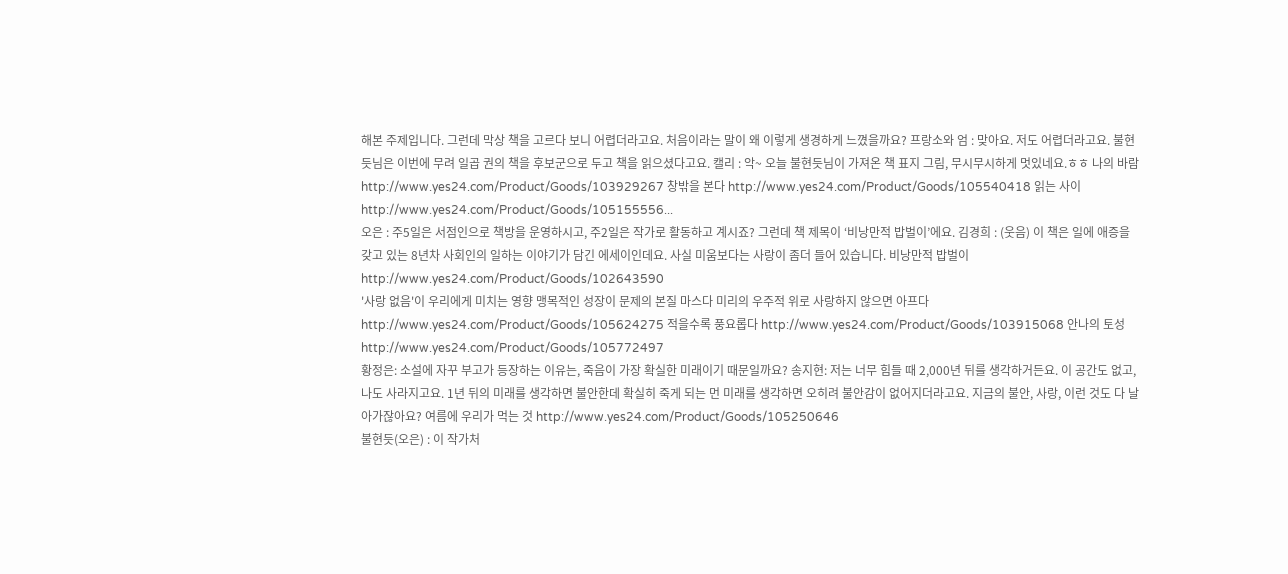해본 주제입니다. 그런데 막상 책을 고르다 보니 어렵더라고요. 처음이라는 말이 왜 이렇게 생경하게 느꼈을까요? 프랑소와 엄 : 맞아요. 저도 어렵더라고요. 불현듯님은 이번에 무려 일곱 권의 책을 후보군으로 두고 책을 읽으셨다고요. 캘리 : 악~ 오늘 불현듯님이 가져온 책 표지 그림, 무시무시하게 멋있네요.ㅎㅎ 나의 바람 http://www.yes24.com/Product/Goods/103929267 창밖을 본다 http://www.yes24.com/Product/Goods/105540418 읽는 사이 http://www.yes24.com/Product/Goods/105155556...
오은 : 주5일은 서점인으로 책방을 운영하시고, 주2일은 작가로 활동하고 계시죠? 그런데 책 제목이 ‘비낭만적 밥벌이’에요. 김경희 : (웃음) 이 책은 일에 애증을 갖고 있는 8년차 사회인의 일하는 이야기가 담긴 에세이인데요. 사실 미움보다는 사랑이 좀더 들어 있습니다. 비낭만적 밥벌이 http://www.yes24.com/Product/Goods/102643590
'사랑 없음'이 우리에게 미치는 영향 맹목적인 성장이 문제의 본질 마스다 미리의 우주적 위로 사랑하지 않으면 아프다 http://www.yes24.com/Product/Goods/105624275 적을수록 풍요롭다 http://www.yes24.com/Product/Goods/103915068 안나의 토성 http://www.yes24.com/Product/Goods/105772497
황정은: 소설에 자꾸 부고가 등장하는 이유는, 죽음이 가장 확실한 미래이기 때문일까요? 송지현: 저는 너무 힘들 때 2,000년 뒤를 생각하거든요. 이 공간도 없고, 나도 사라지고요. 1년 뒤의 미래를 생각하면 불안한데 확실히 죽게 되는 먼 미래를 생각하면 오히려 불안감이 없어지더라고요. 지금의 불안, 사랑, 이런 것도 다 날아가잖아요? 여름에 우리가 먹는 것 http://www.yes24.com/Product/Goods/105250646
불현듯(오은) : 이 작가처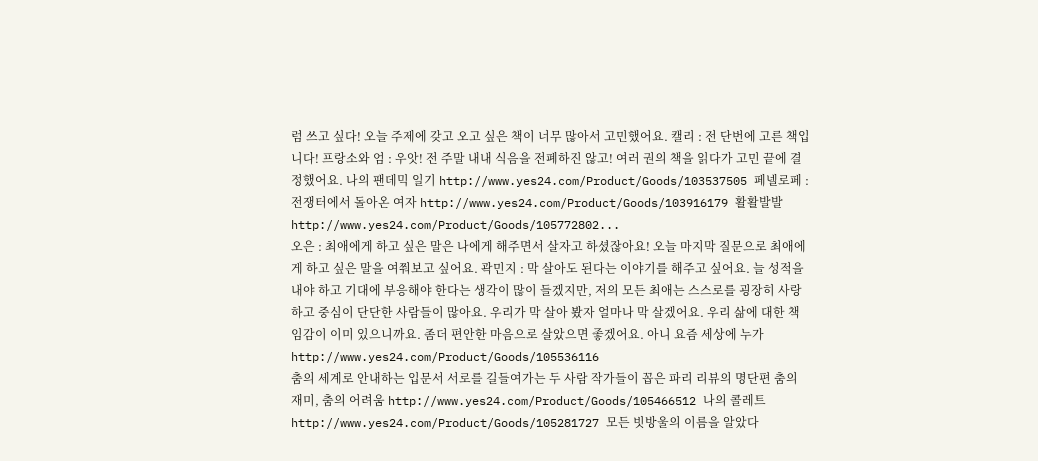럼 쓰고 싶다! 오늘 주제에 갖고 오고 싶은 책이 너무 많아서 고민했어요. 캘리 : 전 단번에 고른 책입니다! 프랑소와 엄 : 우앗! 전 주말 내내 식음을 전폐하진 않고! 여러 권의 책을 읽다가 고민 끝에 결정했어요. 나의 팬데믹 일기 http://www.yes24.com/Product/Goods/103537505 페넬로페 : 전쟁터에서 돌아온 여자 http://www.yes24.com/Product/Goods/103916179 활활발발 http://www.yes24.com/Product/Goods/105772802...
오은 : 최애에게 하고 싶은 말은 나에게 해주면서 살자고 하셨잖아요! 오늘 마지막 질문으로 최애에게 하고 싶은 말을 여쭤보고 싶어요. 곽민지 : 막 살아도 된다는 이야기를 해주고 싶어요. 늘 성적을 내야 하고 기대에 부응해야 한다는 생각이 많이 들겠지만, 저의 모든 최애는 스스로를 굉장히 사랑하고 중심이 단단한 사람들이 많아요. 우리가 막 살아 봤자 얼마나 막 살겠어요. 우리 삶에 대한 책임감이 이미 있으니까요. 좀더 편안한 마음으로 살았으면 좋겠어요. 아니 요즘 세상에 누가 http://www.yes24.com/Product/Goods/105536116
춤의 세계로 안내하는 입문서 서로를 길들여가는 두 사람 작가들이 꼽은 파리 리뷰의 명단편 춤의 재미, 춤의 어려움 http://www.yes24.com/Product/Goods/105466512 나의 콜레트 http://www.yes24.com/Product/Goods/105281727 모든 빗방울의 이름을 알았다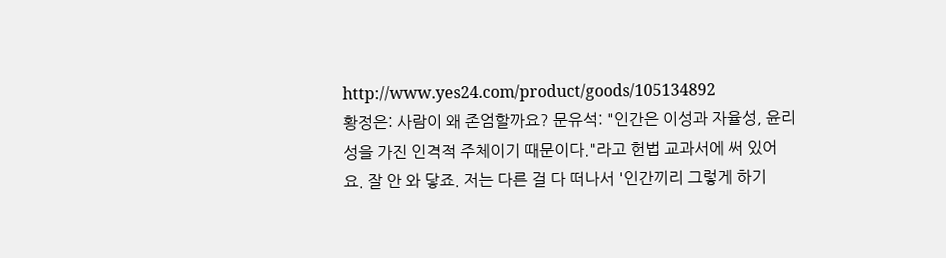http://www.yes24.com/product/goods/105134892
황정은: 사람이 왜 존엄할까요? 문유석: "인간은 이성과 자율성, 윤리성을 가진 인격적 주체이기 때문이다."라고 헌법 교과서에 써 있어요. 잘 안 와 닿죠. 저는 다른 걸 다 떠나서 '인간끼리 그렇게 하기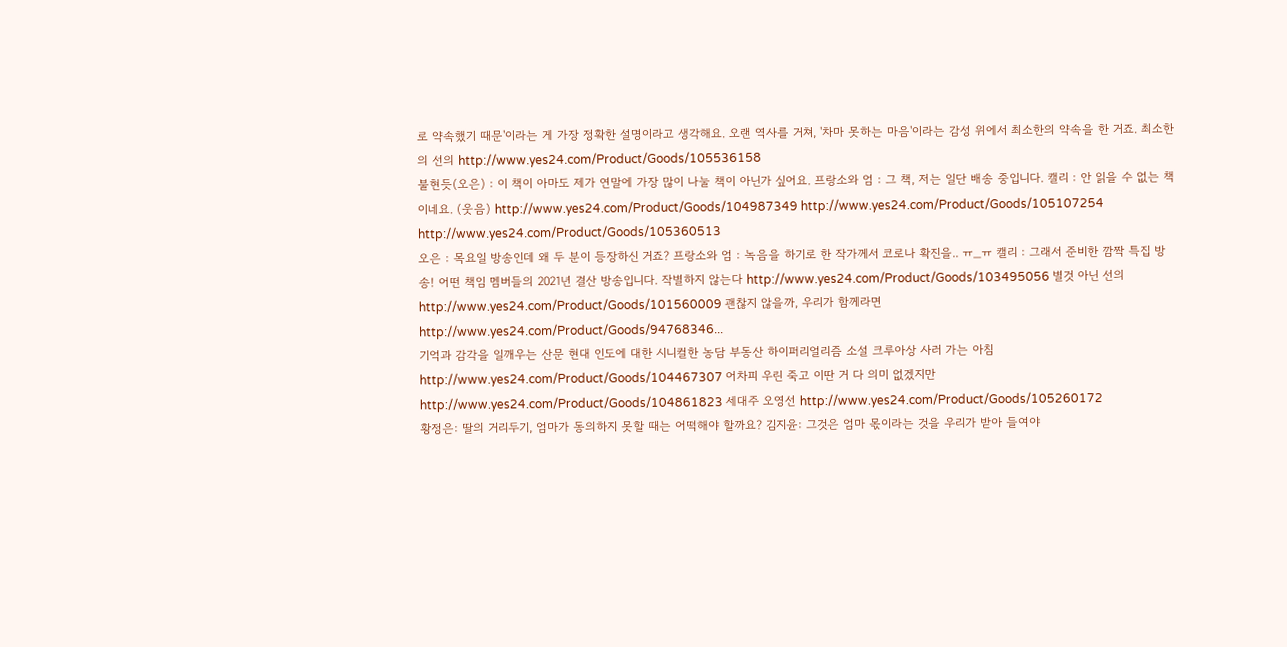로 약속했기 때문'이라는 게 가장 정확한 설명이라고 생각해요. 오랜 역사를 거쳐, '차마 못하는 마음'이라는 감성 위에서 최소한의 약속을 한 거죠. 최소한의 선의 http://www.yes24.com/Product/Goods/105536158
불현듯(오은) : 이 책이 아마도 제가 연말에 가장 많이 나눌 책이 아닌가 싶어요. 프랑소와 엄 : 그 책, 저는 일단 배송 중입니다. 캘리 : 안 읽을 수 없는 책이네요. (웃음) http://www.yes24.com/Product/Goods/104987349 http://www.yes24.com/Product/Goods/105107254 http://www.yes24.com/Product/Goods/105360513
오은 : 목요일 방송인데 왜 두 분이 등장하신 거죠? 프랑소와 엄 : 녹음을 하기로 한 작가께서 코로나 확진을.. ㅠ_ㅠ 캘리 : 그래서 준비한 깜짝 특집 방송! 어떤 책임 멤버들의 2021년 결산 방송입니다. 작별하지 않는다 http://www.yes24.com/Product/Goods/103495056 별것 아닌 선의 http://www.yes24.com/Product/Goods/101560009 괜찮지 않을까, 우리가 함께라면 http://www.yes24.com/Product/Goods/94768346...
기억과 감각을 일깨우는 산문 현대 인도에 대한 시니컬한 농담 부동산 하이퍼리얼리즘 소설 크루아상 사러 가는 아침 http://www.yes24.com/Product/Goods/104467307 어차피 우린 죽고 이딴 거 다 의미 없겠지만 http://www.yes24.com/Product/Goods/104861823 세대주 오영선 http://www.yes24.com/Product/Goods/105260172
황정은: 딸의 거리두기, 엄마가 동의하지 못할 때는 어떡해야 할까요? 김지윤: 그것은 엄마 몫이라는 것을 우리가 받아 들여야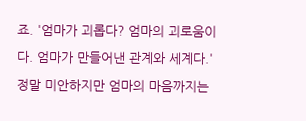죠. '엄마가 괴롭다? 엄마의 괴로움이다. 엄마가 만들어낸 관계와 세계다.' 정말 미안하지만 엄마의 마음까지는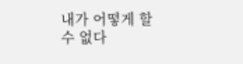내가 어떻게 할 수 없다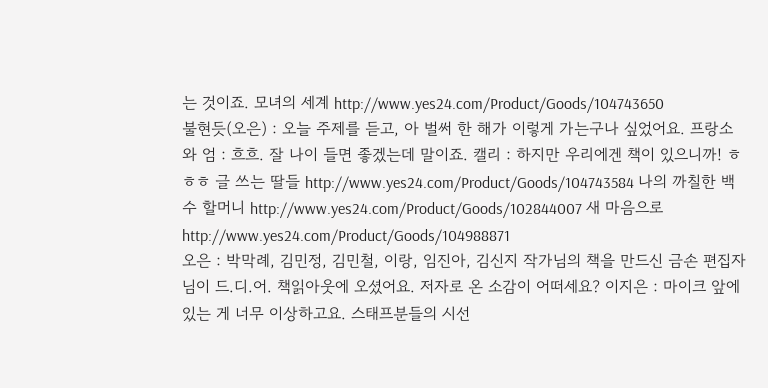는 것이죠. 모녀의 세계 http://www.yes24.com/Product/Goods/104743650
불현듯(오은) : 오늘 주제를 듣고, 아 벌써 한 해가 이렇게 가는구나 싶었어요. 프랑소와 엄 : 흐흐. 잘 나이 들면 좋겠는데 말이죠. 캘리 : 하지만 우리에겐 책이 있으니까! ㅎㅎㅎ 글 쓰는 딸들 http://www.yes24.com/Product/Goods/104743584 나의 까칠한 백수 할머니 http://www.yes24.com/Product/Goods/102844007 새 마음으로 http://www.yes24.com/Product/Goods/104988871
오은 : 박막례, 김민정, 김민철, 이랑, 임진아, 김신지 작가님의 책을 만드신 금손 편집자님이 드.디.어. 책읽아웃에 오셨어요. 저자로 온 소감이 어떠세요? 이지은 : 마이크 앞에 있는 게 너무 이상하고요. 스태프분들의 시선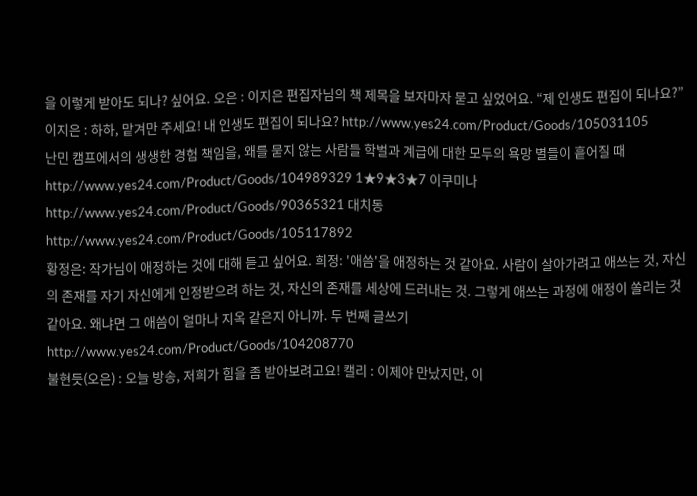을 이렇게 받아도 되나? 싶어요. 오은 : 이지은 편집자님의 책 제목을 보자마자 묻고 싶었어요. “제 인생도 편집이 되나요?” 이지은 : 하하, 맡겨만 주세요! 내 인생도 편집이 되나요? http://www.yes24.com/Product/Goods/105031105
난민 캠프에서의 생생한 경험 책임을, 왜를 묻지 않는 사람들 학벌과 계급에 대한 모두의 욕망 별들이 흩어질 때 http://www.yes24.com/Product/Goods/104989329 1★9★3★7 이쿠미나 http://www.yes24.com/Product/Goods/90365321 대치동 http://www.yes24.com/Product/Goods/105117892
황정은: 작가님이 애정하는 것에 대해 듣고 싶어요. 희정: '애씀'을 애정하는 것 같아요. 사람이 살아가려고 애쓰는 것, 자신의 존재를 자기 자신에게 인정받으려 하는 것, 자신의 존재를 세상에 드러내는 것. 그렇게 애쓰는 과정에 애정이 쏠리는 것 같아요. 왜냐면 그 애씀이 얼마나 지옥 같은지 아니까. 두 번째 글쓰기 http://www.yes24.com/Product/Goods/104208770
불현듯(오은) : 오늘 방송, 저희가 힘을 좀 받아보려고요! 캘리 : 이제야 만났지만, 이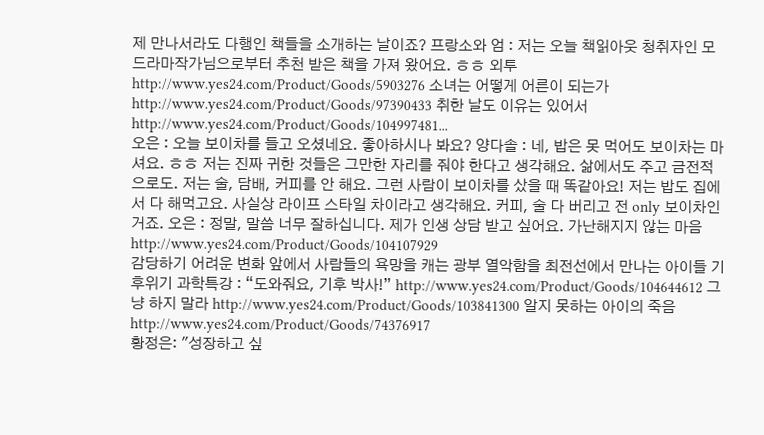제 만나서라도 다행인 책들을 소개하는 날이죠? 프랑소와 엄 : 저는 오늘 책읽아웃 청취자인 모 드라마작가님으로부터 추천 받은 책을 가져 왔어요. ㅎㅎ 외투 http://www.yes24.com/Product/Goods/5903276 소녀는 어떻게 어른이 되는가 http://www.yes24.com/Product/Goods/97390433 취한 날도 이유는 있어서 http://www.yes24.com/Product/Goods/104997481...
오은 : 오늘 보이차를 들고 오셨네요. 좋아하시나 봐요? 양다솔 : 네, 밥은 못 먹어도 보이차는 마셔요. ㅎㅎ 저는 진짜 귀한 것들은 그만한 자리를 줘야 한다고 생각해요. 삶에서도 주고 금전적으로도. 저는 술, 담배, 커피를 안 해요. 그런 사람이 보이차를 샀을 때 똑같아요! 저는 밥도 집에서 다 해먹고요. 사실상 라이프 스타일 차이라고 생각해요. 커피, 술 다 버리고 전 only 보이차인 거죠. 오은 : 정말, 말씀 너무 잘하십니다. 제가 인생 상담 받고 싶어요. 가난해지지 않는 마음 http://www.yes24.com/Product/Goods/104107929
감당하기 어려운 변화 앞에서 사람들의 욕망을 캐는 광부 열악함을 최전선에서 만나는 아이들 기후위기 과학특강 : “도와줘요, 기후 박사!” http://www.yes24.com/Product/Goods/104644612 그냥 하지 말라 http://www.yes24.com/Product/Goods/103841300 알지 못하는 아이의 죽음 http://www.yes24.com/Product/Goods/74376917
황정은: "성장하고 싶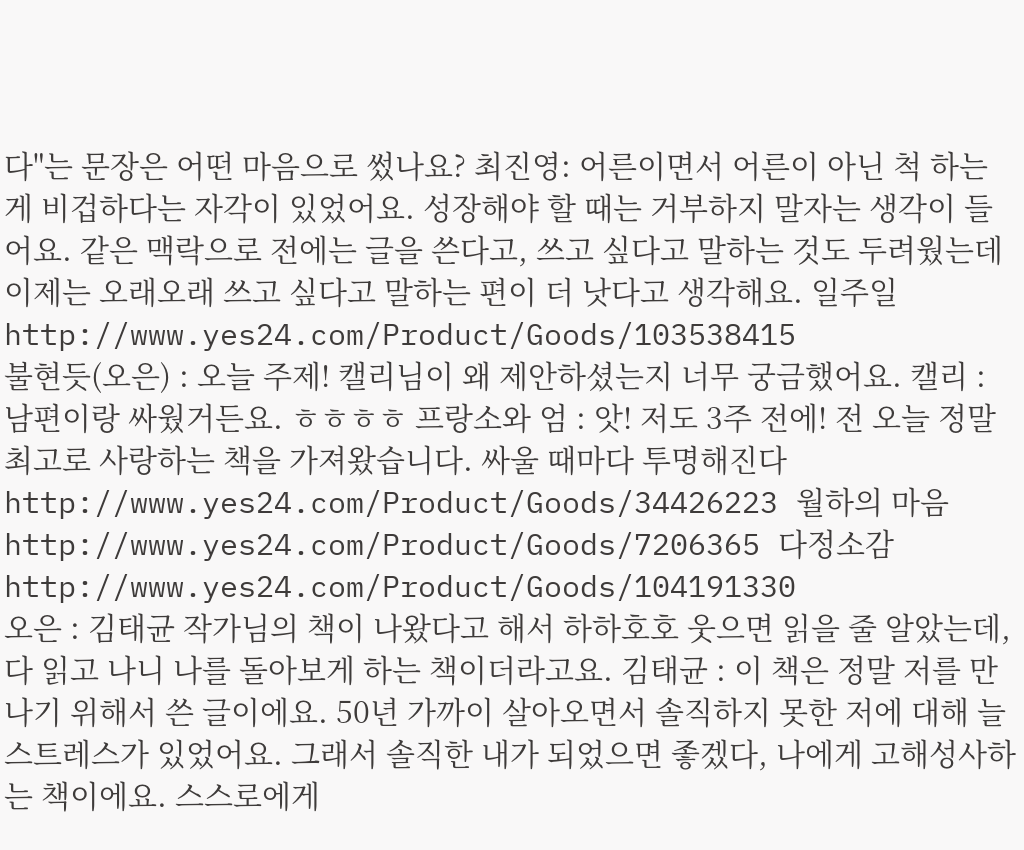다"는 문장은 어떤 마음으로 썼나요? 최진영: 어른이면서 어른이 아닌 척 하는 게 비겁하다는 자각이 있었어요. 성장해야 할 때는 거부하지 말자는 생각이 들어요. 같은 맥락으로 전에는 글을 쓴다고, 쓰고 싶다고 말하는 것도 두려웠는데 이제는 오래오래 쓰고 싶다고 말하는 편이 더 낫다고 생각해요. 일주일 http://www.yes24.com/Product/Goods/103538415
불현듯(오은) : 오늘 주제! 캘리님이 왜 제안하셨는지 너무 궁금했어요. 캘리 : 남편이랑 싸웠거든요. ㅎㅎㅎㅎ 프랑소와 엄 : 앗! 저도 3주 전에! 전 오늘 정말 최고로 사랑하는 책을 가져왔습니다. 싸울 때마다 투명해진다 http://www.yes24.com/Product/Goods/34426223 월하의 마음 http://www.yes24.com/Product/Goods/7206365 다정소감 http://www.yes24.com/Product/Goods/104191330
오은 : 김태균 작가님의 책이 나왔다고 해서 하하호호 웃으면 읽을 줄 알았는데, 다 읽고 나니 나를 돌아보게 하는 책이더라고요. 김태균 : 이 책은 정말 저를 만나기 위해서 쓴 글이에요. 50년 가까이 살아오면서 솔직하지 못한 저에 대해 늘 스트레스가 있었어요. 그래서 솔직한 내가 되었으면 좋겠다, 나에게 고해성사하는 책이에요. 스스로에게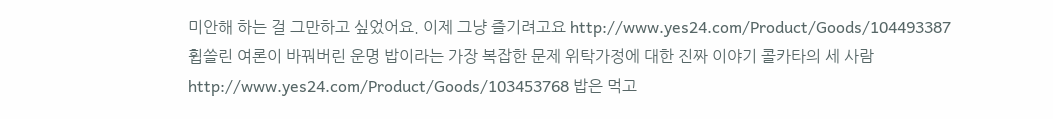미안해 하는 걸 그만하고 싶었어요. 이제 그냥 즐기려고요 http://www.yes24.com/Product/Goods/104493387
휩쓸린 여론이 바꿔버린 운명 밥이라는 가장 복잡한 문제 위탁가정에 대한 진짜 이야기 콜카타의 세 사람 http://www.yes24.com/Product/Goods/103453768 밥은 먹고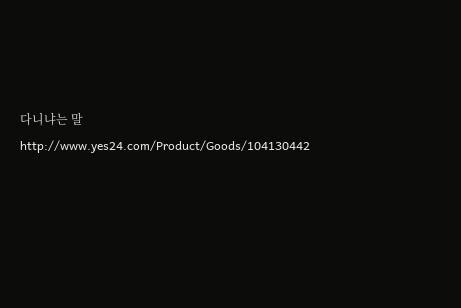다니냐는 말 http://www.yes24.com/Product/Goods/104130442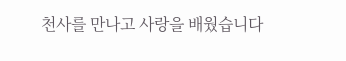천사를 만나고 사랑을 배웠습니다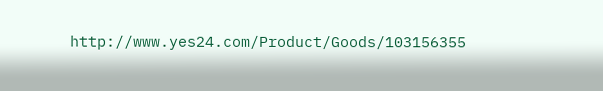http://www.yes24.com/Product/Goods/103156355